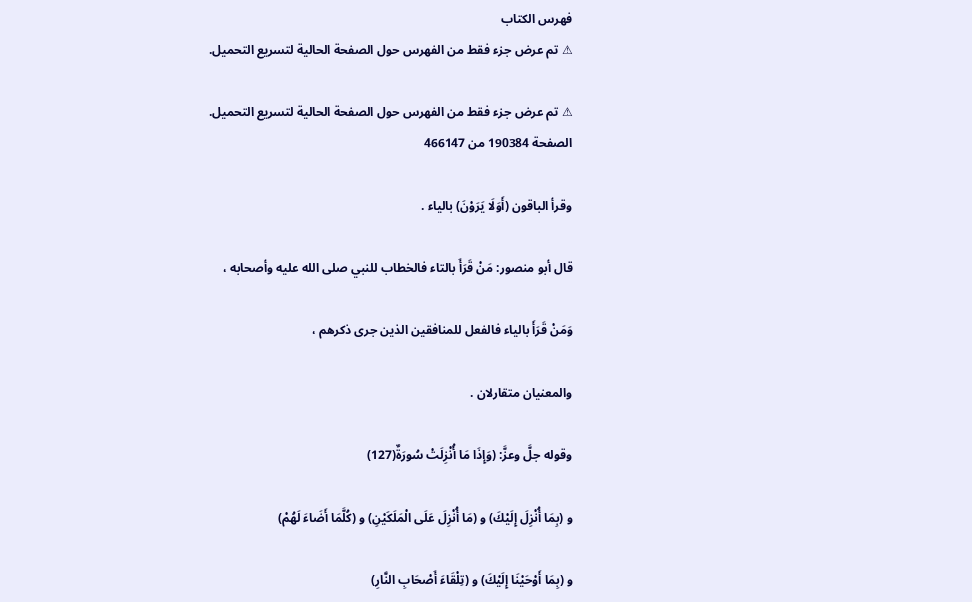فهرس الكتاب
⚠ تم عرض جزء فقط من الفهرس حول الصفحة الحالية لتسريع التحميل.

⚠ تم عرض جزء فقط من الفهرس حول الصفحة الحالية لتسريع التحميل.
الصفحة 190384 من 466147

وقرأ الباقون (أَوَلَا يَرَوْنَ) بالياء .

قال أبو منصور: مَنْ قَرَأَ بالتاء فالخطاب للنبي صلى الله عليه وأصحابه ،

وَمَنْ قَرَأَ بالياء فالفعل للمنافقين الذين جرى ذكرهم ،

والمعنيان متقارلان .

وقوله جلَّ وعزَّ: (وَإِذَا مَا أُنْزِلَتْ سُورَةٌ(127)

و (بِمَا أُنْزِلَ إِلَيْكَ) و (مَا أُنْزِلَ عَلَى الْمَلَكَيْنِ) و (كُلَّمَا أَضَاءَ لَهُمْ)

و (بِمَا أَوْحَيْنَا إِلَيْكَ) و (تِلْقَاءَ أَصْحَابِ النَّارِ)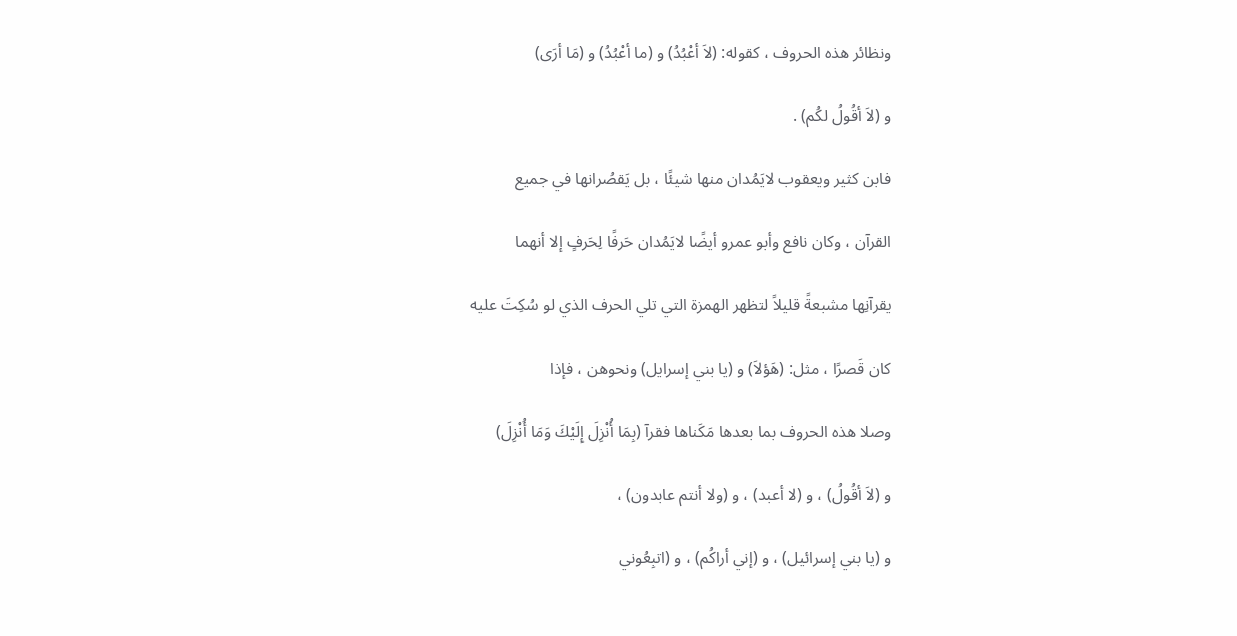ونظائر هذه الحروف ، كقوله: (لاَ أعْبُدُ) و (ما أعْبُدُ) و (مَا أرَى)

و (لاَ أقُولُ لكُم) .

فابن كثير ويعقوب لايَمُدان منها شيئًا ، بل يَقصُرانها في جميع

القرآن ، وكان نافع وأبو عمرو أيضًا لايَمُدان حَرفًا لِحَرفٍ إلا أنهما

يقرآنِها مشبعةً قليلاً لتظهر الهمزة التي تلي الحرف الذي لو سُكِتَ عليه

كان قَصرًا ، مثل: (هَؤلاَ) و (يا بني إسرايل) ونحوهن ، فإذا

وصلا هذه الحروف بما بعدها مَكَناها فقرآ (بِمَا أُنْزِلَ إِلَيْكَ وَمَا أُنْزِلَ)

و (لاَ أقُولُ) ، و (لا أعبد) ، و (ولا أنتم عابدون) ،

و (يا بني إسرائيل) ، و (إني أراكُم) ، و (اتبِعُوني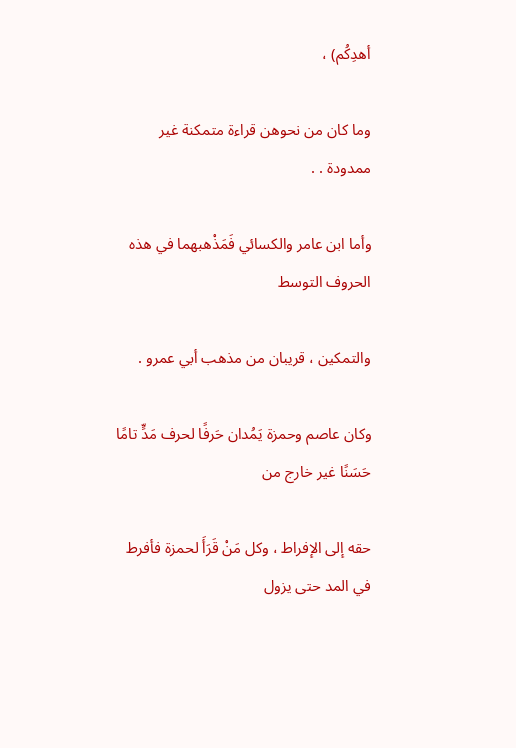أهدِكُم) ،

وما كان من نحوهن قراءة متمكنة غير ممدودة . .

وأما ابن عامر والكسائي فَمَذْهبهما في هذه الحروف التوسط

والتمكين ، قريبان من مذهب أبي عمرو .

وكان عاصم وحمزة يَمُدان حَرفًا لحرف مَدٍّ تامًا حَسَنًا غير خارج من

حقه إلى الإفراط ، وكل مَنْ قَرَأَ لحمزة فأفرط في المد حتى يزول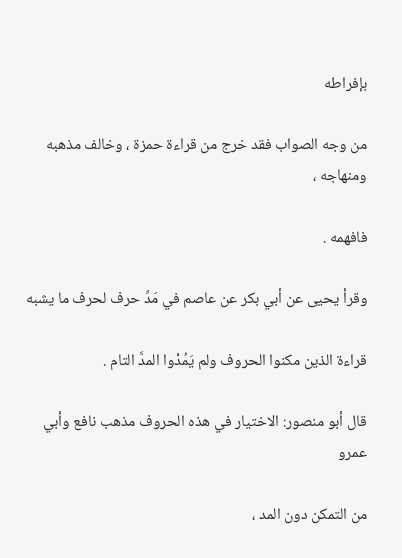بإفراطه

من وجه الصواب فقد خرج من قراءة حمزة ، وخالف مذهبه ومنهاجه ،

فافهمه .

وقرأ يحيى عن أبي بكر عن عاصم في مَدِّ حرف لحرف ما يشبه

قراءة الذين مكنوا الحروف ولم يَمُدْوا المدَّ التام .

قال أبو منصور: الاختيار في هذه الحروف مذهب نافع وأبي عمرو

من التمكن دون المد ،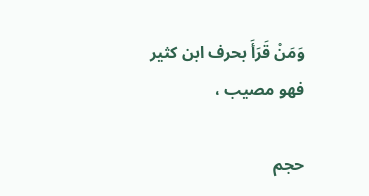وَمَنْ قَرَأَ بحرف ابن كثير فهو مصيب ،

حجم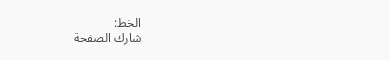الخط:
شارك الصفحة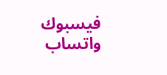فيسبوك واتساب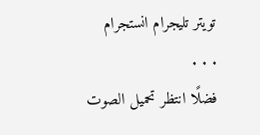تويتر تليجرام انستجرام
. . .
فضلًا انتظر تحميل الصوت